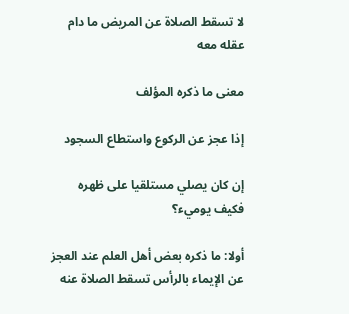لا تسقط الصلاة عن المريض ما دام عقله معه

معنى ما ذكره المؤلف

إذا عجز عن الركوع واستطاع السجود

إن كان يصلي مستلقيا على ظهره فكيف يوميء؟

أولا: ما ذكره بعض أهل العلم عند العجز عن الإيماء بالرأس تسقط الصلاة عنه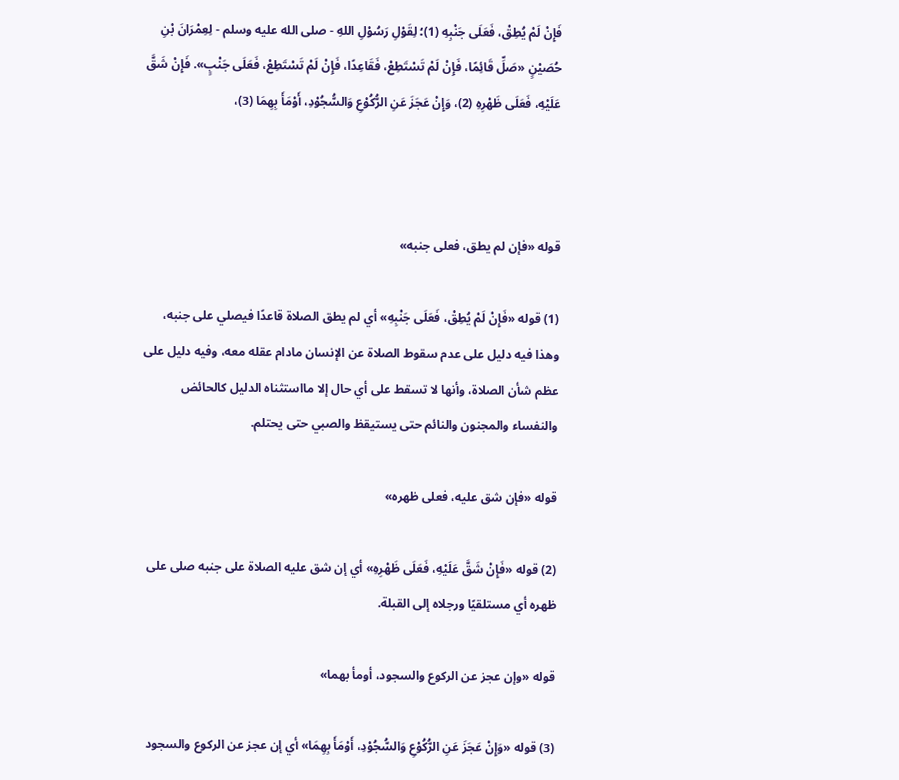فَإِنْ لَمْ يُطِقْ، فَعَلَى جَنْبِهِ (1)؛ لِقَوْلِ رَسُوْلِ اللهِ - صلى الله عليه وسلم - لِعِمْرَانَ بْنِ حُصَيْنٍ «صَلِّ قَائِمًا، فَإِنْ لَمْ تَسْتَطِعْ، فَقَاعِدًا، فَإِنْ لَمْ تَسْتَطِعْ، فَعَلَى جَنْبٍ». فَإِنْ شَقَّ عَلَيْهِ، فَعَلَى ظَهْرِهِ (2)، وَإِنْ عَجَزَ عَنِ الرُّكُوْعِ وَالسُّجُوْدِ، أَوْمَأَ بِهِمَا (3)،



قوله «فإن لم يطق، فعلى جنبه»

(1) قوله «فَإِنْ لَمْ يُطِقْ، فَعَلَى جَنْبِهِ» أي لم يطق الصلاة قاعدًا فيصلي على جنبه، وهذا فيه دليل على عدم سقوط الصلاة عن الإنسان مادام عقله معه، وفيه دليل على عظم شأن الصلاة، وأنها لا تسقط على أي حال إلا مااستثناه الدليل كالحائض والنفساء والمجنون والنائم حتى يستيقظ والصبي حتى يحتلم.

قوله «فإن شق عليه، فعلى ظهره»

(2) قوله «فَإِنْ شَقَّ عَلَيْهِ، فَعَلَى ظَهْرِهِ» أي إن شق عليه الصلاة على جنبه صلى على ظهره أي مستلقيًا ورجلاه إلى القبلة.

قوله «وإن عجز عن الركوع والسجود، أومأ بهما»

(3) قوله «وَإِنْ عَجَزَ عَنِ الرُّكُوْعِ وَالسُّجُوْدِ، أَوْمَأَ بِهِمَا» أي إن عجز عن الركوع والسجود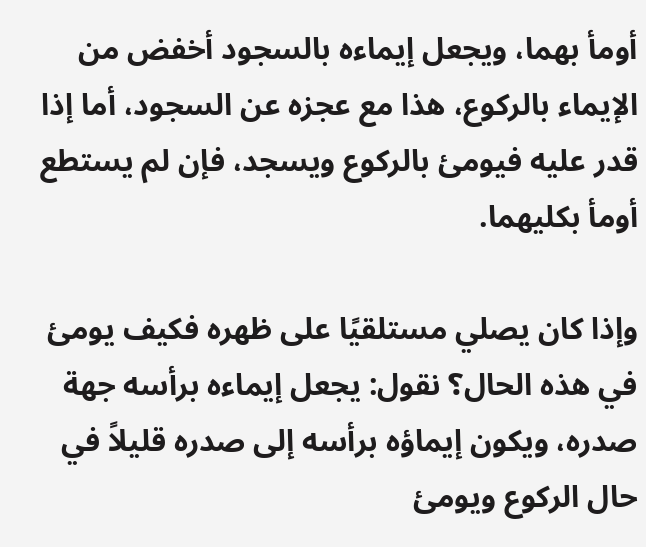أومأ بهما، ويجعل إيماءه بالسجود أخفض من الإيماء بالركوع، هذا مع عجزه عن السجود، أما إذا قدر عليه فيومئ بالركوع ويسجد، فإن لم يستطع أومأ بكليهما.

وإذا كان يصلي مستلقيًا على ظهره فكيف يومئ في هذه الحال؟ نقول: يجعل إيماءه برأسه جهة صدره، ويكون إيماؤه برأسه إلى صدره قليلاً في حال الركوع ويومئ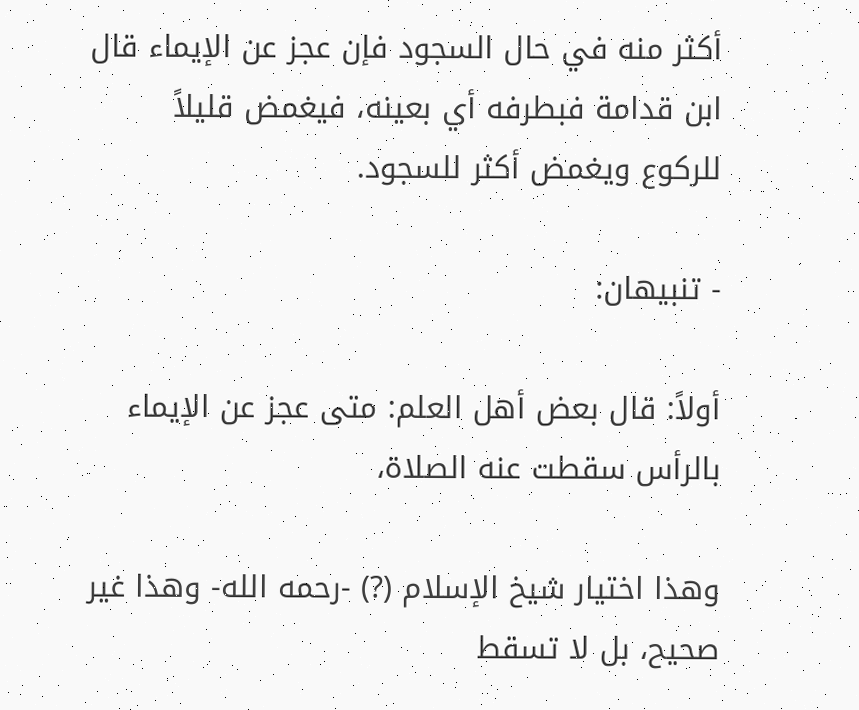أكثر منه في حال السجود فإن عجز عن الإيماء قال ابن قدامة فبطرفه أي بعينه، فيغمض قليلاً للركوع ويغمض أكثر للسجود.

- تنبيهان:

أولاً: قال بعض أهل العلم: متى عجز عن الإيماء بالرأس سقطت عنه الصلاة،

وهذا اختيار شيخ الإسلام (?) -رحمه الله- وهذا غير صحيح، بل لا تسقط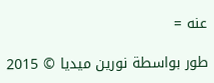عنه =

طور بواسطة نورين ميديا © 2015